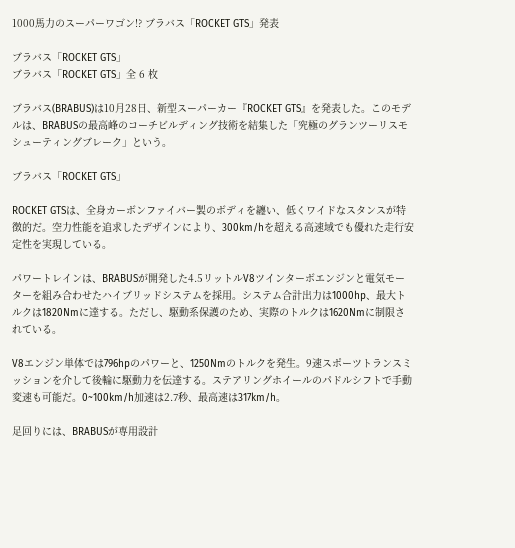1000馬力のスーパーワゴン!? ブラバス「ROCKET GTS」発表

ブラバス「ROCKET GTS」
ブラバス「ROCKET GTS」全 6 枚

ブラバス(BRABUS)は10月28日、新型スーパーカー『ROCKET GTS』を発表した。このモデルは、BRABUSの最高峰のコーチビルディング技術を結集した「究極のグランツーリスモシューティングブレーク」という。

ブラバス「ROCKET GTS」

ROCKET GTSは、全身カーボンファイバー製のボディを纏い、低くワイドなスタンスが特徴的だ。空力性能を追求したデザインにより、300km/hを超える高速域でも優れた走行安定性を実現している。

パワートレインは、BRABUSが開発した4.5リットルV8ツインターボエンジンと電気モーターを組み合わせたハイブリッドシステムを採用。システム合計出力は1000hp、最大トルクは1820Nmに達する。ただし、駆動系保護のため、実際のトルクは1620Nmに制限されている。

V8エンジン単体では796hpのパワーと、1250Nmのトルクを発生。9速スポーツトランスミッションを介して後輪に駆動力を伝達する。ステアリングホイールのパドルシフトで手動変速も可能だ。0~100km/h加速は2.7秒、最高速は317km/h。

足回りには、BRABUSが専用設計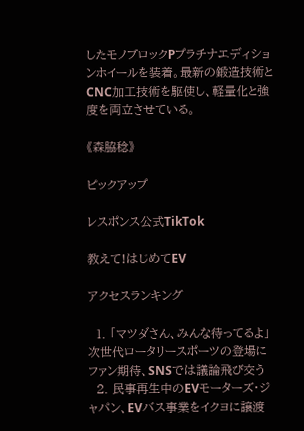したモノブロックPプラチナエディションホイールを装着。最新の鍛造技術とCNC加工技術を駆使し、軽量化と強度を両立させている。

《森脇稔》

ピックアップ

レスポンス公式TikTok

教えて!はじめてEV

アクセスランキング

  1. 「マツダさん、みんな待ってるよ」次世代ロータリースポーツの登場にファン期待、SNSでは議論飛び交う
  2. 民事再生中のEVモーターズ・ジャパン、EVバス事業をイクヨに譲渡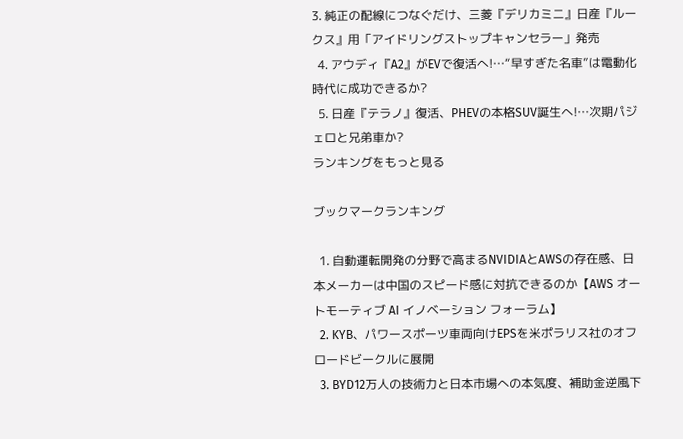3. 純正の配線につなぐだけ、三菱『デリカミニ』日産『ルークス』用「アイドリングストップキャンセラー」発売
  4. アウディ『A2』がEVで復活へ!…“早すぎた名車”は電動化時代に成功できるか?
  5. 日産『テラノ』復活、PHEVの本格SUV誕生へ!…次期パジェロと兄弟車か?
ランキングをもっと見る

ブックマークランキング

  1. 自動運転開発の分野で高まるNVIDIAとAWSの存在感、日本メーカーは中国のスピード感に対抗できるのか【AWS オートモーティブ AI イノベーション フォーラム】
  2. KYB、パワースポーツ車両向けEPSを米ポラリス社のオフロードビークルに展開
  3. BYD12万人の技術力と日本市場への本気度、補助金逆風下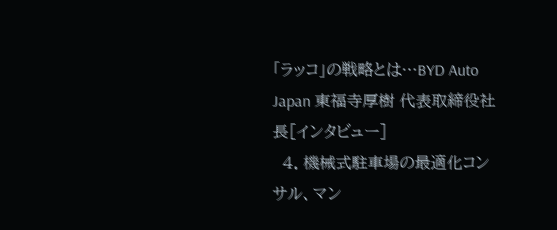「ラッコ」の戦略とは…BYD Auto Japan 東福寺厚樹 代表取締役社長[インタビュー]
  4. 機械式駐車場の最適化コンサル、マン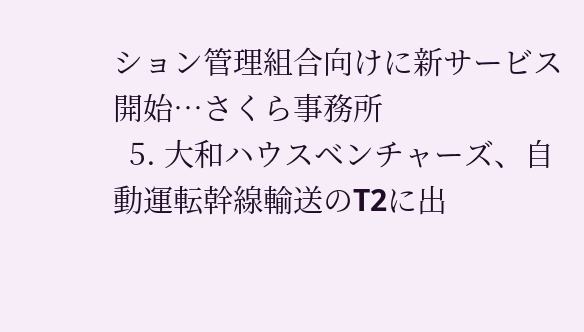ション管理組合向けに新サービス開始…さくら事務所
  5. 大和ハウスベンチャーズ、自動運転幹線輸送のT2に出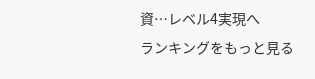資…レベル4実現へ
ランキングをもっと見る